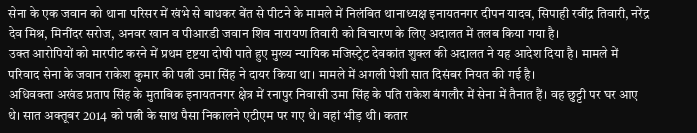सेना के एक जवान को थाना परिसर में खंभे से बाधकर बेंत से पीटने के मामले में निलंबित थानाध्यक्ष इनायतनगर दीपन यादव, सिपाही रवींद्र तिवारी, नरेंद्र देव मिश्र, मिनींदर सरोज, अनवर खान व पीआरडी जवान शिव नारायण तिवारी को विचारण के लिए अदालत में तलब किया गया है।
उक्त आरोपियों को मारपीट करने में प्रथम दृष्टया दोषी पाते हुए मुख्य न्यायिक मजिस्ट्रेट देवकांत शुक्ल की अदालत ने यह आदेश दिया है। मामले में परिवाद सेना के जवान राकेश कुमार की पत्नी उमा सिंह ने दायर किया था। मामले में अगली पेशी सात दिसंबर नियत की गई है।
अधिवक्ता अखंड प्रताप सिंह के मुताबिक इनायतनगर क्षेत्र में रनापुर निवासी उमा सिंह के पति राकेश बंगलौर में सेना में तैनात हैं। वह छुट्टी पर घर आए थे। सात अक्तूबर 2014 को पत्नी के साथ पैसा निकालने एटीएम पर गए थे। वहां भीड़ थी। कतार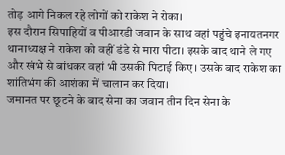तोड़ आगे निकल रहे लोगों को राकेश ने रोका।
इस दौरान सिपाहियों व पीआरडी जवान के साथ वहां पहुंचे इनायतनगर थानाध्यक्ष ने राकेश को वहीं डंडे से मारा पीटा। इसके बाद थाने ले गए और खंभे से बांधकर वहां भी उसकी पिटाई किए। उसके बाद राकेश का शांतिभंग की आशंका में चालान कर दिया।
जमानत पर छूटने के बाद सेना का जवान तीन दिन सेना के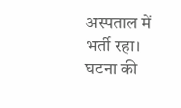अस्पताल में भर्ती रहा। घटना की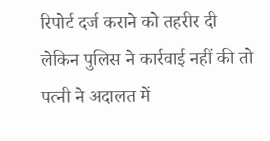रिपोर्ट दर्ज कराने को तहरीर दी लेकिन पुलिस ने कार्रवाई नहीं की तो पत्नी ने अदालत में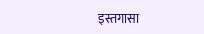इस्तगासा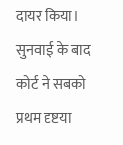दायर किया। सुनवाई के बाद कोर्ट ने सबको प्रथम दृष्टया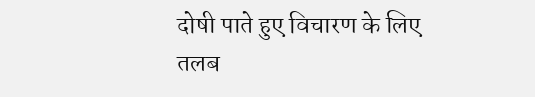दोषी पाते हुए विचारण के लिए तलब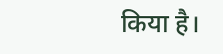किया है।